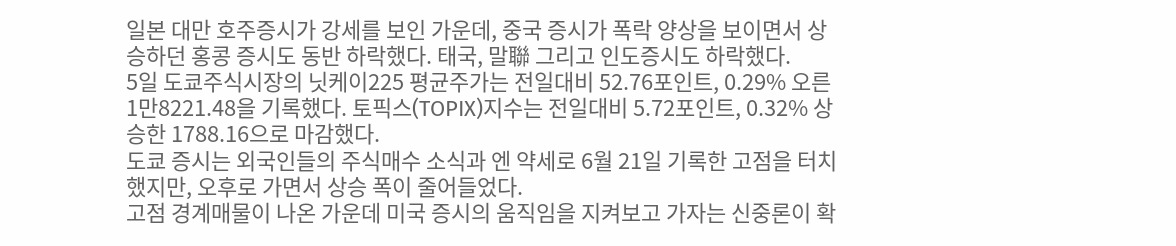일본 대만 호주증시가 강세를 보인 가운데, 중국 증시가 폭락 양상을 보이면서 상승하던 홍콩 증시도 동반 하락했다. 태국, 말聯 그리고 인도증시도 하락했다.
5일 도쿄주식시장의 닛케이225 평균주가는 전일대비 52.76포인트, 0.29% 오른 1만8221.48을 기록했다. 토픽스(TOPIX)지수는 전일대비 5.72포인트, 0.32% 상승한 1788.16으로 마감했다.
도쿄 증시는 외국인들의 주식매수 소식과 엔 약세로 6월 21일 기록한 고점을 터치했지만, 오후로 가면서 상승 폭이 줄어들었다.
고점 경계매물이 나온 가운데 미국 증시의 움직임을 지켜보고 가자는 신중론이 확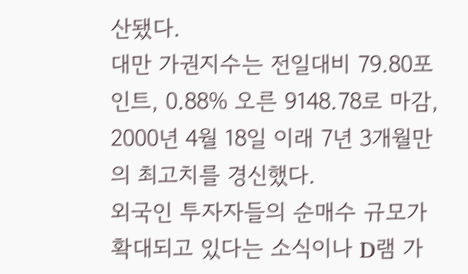산됐다.
대만 가권지수는 전일대비 79.80포인트, 0.88% 오른 9148.78로 마감, 2000년 4월 18일 이래 7년 3개월만의 최고치를 경신했다.
외국인 투자자들의 순매수 규모가 확대되고 있다는 소식이나 D램 가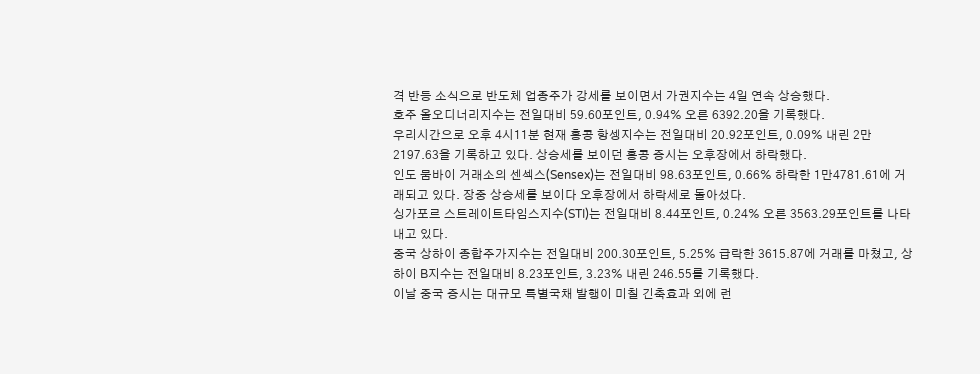격 반등 소식으로 반도체 업종주가 강세를 보이면서 가권지수는 4일 연속 상승했다.
호주 올오디너리지수는 전일대비 59.60포인트, 0.94% 오른 6392.20을 기록했다.
우리시간으로 오후 4시11분 현재 홍콩 항셍지수는 전일대비 20.92포인트, 0.09% 내린 2만2197.63을 기록하고 있다. 상승세를 보이던 홍콩 증시는 오후장에서 하락했다.
인도 뭄바이 거래소의 센섹스(Sensex)는 전일대비 98.63포인트, 0.66% 하락한 1만4781.61에 거래되고 있다. 장중 상승세를 보이다 오후장에서 하락세로 돌아섰다.
싱가포르 스트레이트타임스지수(STI)는 전일대비 8.44포인트, 0.24% 오른 3563.29포인트를 나타내고 있다.
중국 상하이 종합주가지수는 전일대비 200.30포인트, 5.25% 급락한 3615.87에 거래를 마쳤고, 상하이 B지수는 전일대비 8.23포인트, 3.23% 내린 246.55를 기록했다.
이날 중국 증시는 대규모 특별국채 발행이 미칠 긴축효과 외에 런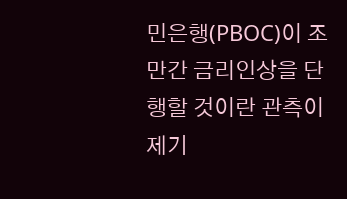민은행(PBOC)이 조만간 금리인상을 단행할 것이란 관측이 제기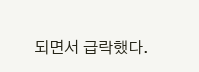되면서 급락했다.